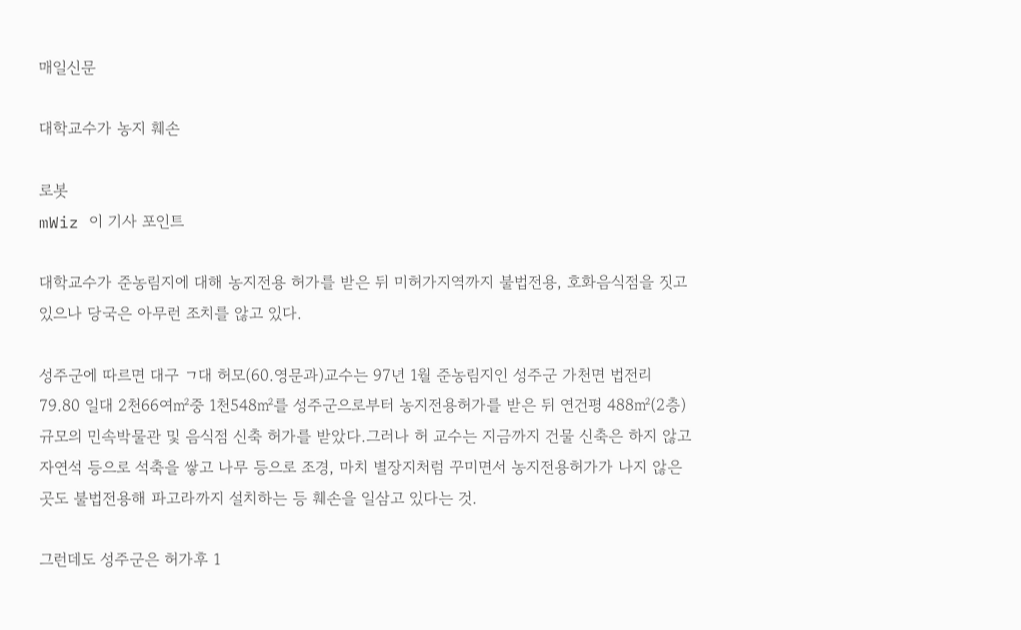매일신문

대학교수가 농지 훼손

로봇
mWiz 이 기사 포인트

대학교수가 준농림지에 대해 농지전용 허가를 받은 뒤 미허가지역까지 불법전용, 호화음식점을 짓고 있으나 당국은 아무런 조치를 않고 있다.

성주군에 따르면 대구 ㄱ대 허모(60.영문과)교수는 97년 1월 준농림지인 성주군 가천면 법전리 79.80 일대 2천66여㎡중 1천548㎡를 성주군으로부터 농지전용허가를 받은 뒤 연건평 488㎡(2층) 규모의 민속박물관 및 음식점 신축 허가를 받았다.그러나 허 교수는 지금까지 건물 신축은 하지 않고 자연석 등으로 석축을 쌓고 나무 등으로 조경, 마치 별장지처럼 꾸미면서 농지전용허가가 나지 않은 곳도 불법전용해 파고라까지 설치하는 등 훼손을 일삼고 있다는 것.

그런데도 성주군은 허가후 1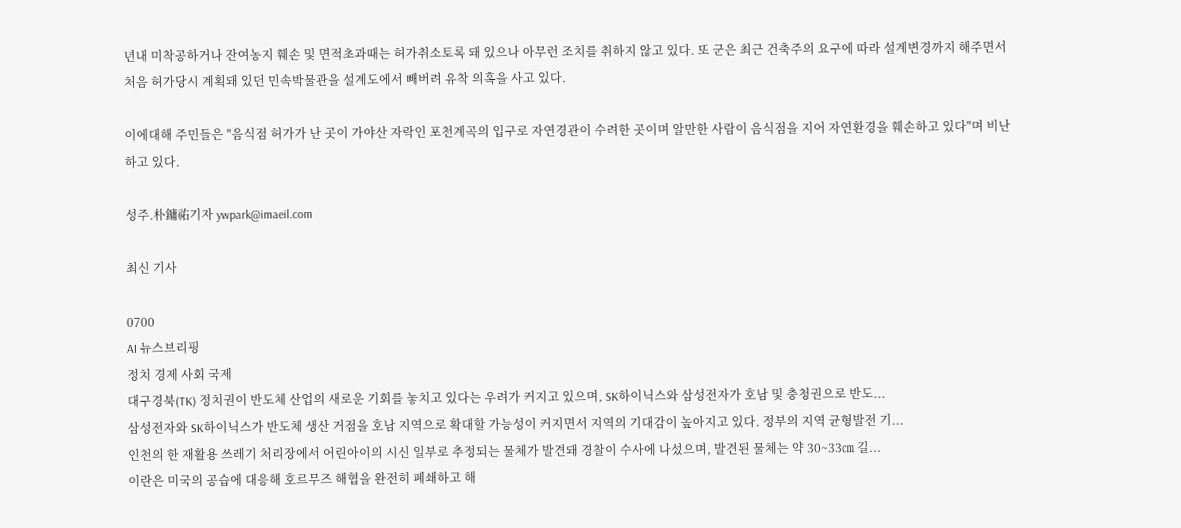년내 미착공하거나 잔여농지 훼손 및 면적초과때는 허가취소토록 돼 있으나 아무런 조치를 취하지 않고 있다. 또 군은 최근 건축주의 요구에 따라 설계변경까지 해주면서 처음 허가당시 계획돼 있던 민속박물관을 설계도에서 빼버려 유착 의혹을 사고 있다.

이에대해 주민들은 "음식점 허가가 난 곳이 가야산 자락인 포천계곡의 입구로 자연경관이 수려한 곳이며 알만한 사람이 음식점을 지어 자연환경을 훼손하고 있다"며 비난하고 있다.

성주.朴鏞祐기자 ywpark@imaeil.com

최신 기사

0700
AI 뉴스브리핑
정치 경제 사회 국제
대구경북(TK) 정치권이 반도체 산업의 새로운 기회를 놓치고 있다는 우려가 커지고 있으며, SK하이닉스와 삼성전자가 호남 및 충청권으로 반도...
삼성전자와 SK하이닉스가 반도체 생산 거점을 호남 지역으로 확대할 가능성이 커지면서 지역의 기대감이 높아지고 있다. 정부의 지역 균형발전 기...
인천의 한 재활용 쓰레기 처리장에서 어린아이의 시신 일부로 추정되는 물체가 발견돼 경찰이 수사에 나섰으며, 발견된 물체는 약 30~33㎝ 길...
이란은 미국의 공습에 대응해 호르무즈 해협을 완전히 폐쇄하고 해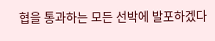협을 통과하는 모든 선박에 발포하겠다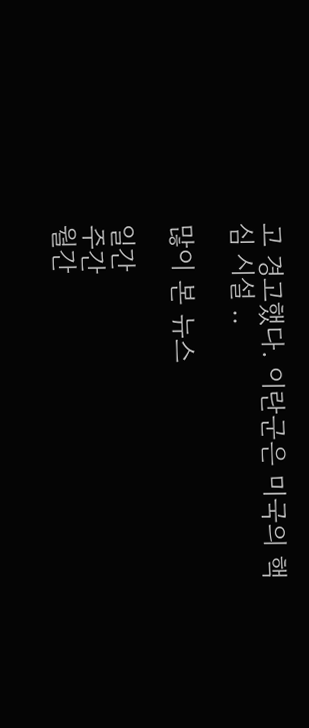고 경고했다. 이란군은 미국의 핵심 시설 ..

많이 본 뉴스

일간
주간
월간